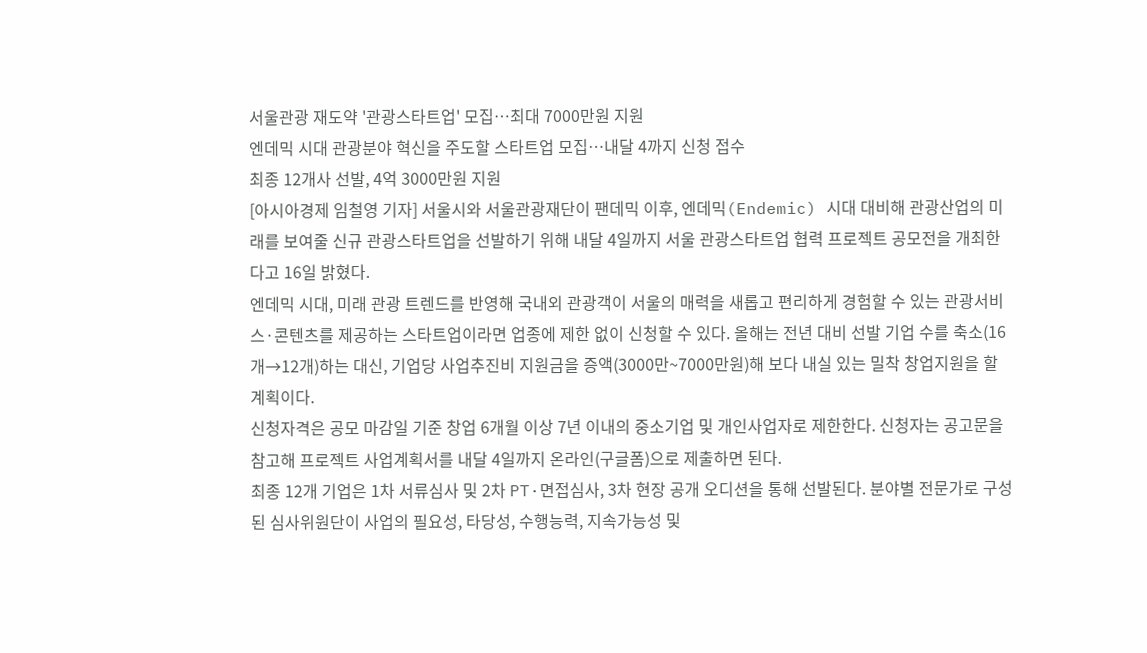서울관광 재도약 '관광스타트업' 모집…최대 7000만원 지원
엔데믹 시대 관광분야 혁신을 주도할 스타트업 모집…내달 4까지 신청 접수
최종 12개사 선발, 4억 3000만원 지원
[아시아경제 임철영 기자] 서울시와 서울관광재단이 팬데믹 이후, 엔데믹(Endemic) 시대 대비해 관광산업의 미래를 보여줄 신규 관광스타트업을 선발하기 위해 내달 4일까지 서울 관광스타트업 협력 프로젝트 공모전을 개최한다고 16일 밝혔다.
엔데믹 시대, 미래 관광 트렌드를 반영해 국내외 관광객이 서울의 매력을 새롭고 편리하게 경험할 수 있는 관광서비스·콘텐츠를 제공하는 스타트업이라면 업종에 제한 없이 신청할 수 있다. 올해는 전년 대비 선발 기업 수를 축소(16개→12개)하는 대신, 기업당 사업추진비 지원금을 증액(3000만~7000만원)해 보다 내실 있는 밀착 창업지원을 할 계획이다.
신청자격은 공모 마감일 기준 창업 6개월 이상 7년 이내의 중소기업 및 개인사업자로 제한한다. 신청자는 공고문을 참고해 프로젝트 사업계획서를 내달 4일까지 온라인(구글폼)으로 제출하면 된다.
최종 12개 기업은 1차 서류심사 및 2차 PT·면접심사, 3차 현장 공개 오디션을 통해 선발된다. 분야별 전문가로 구성된 심사위원단이 사업의 필요성, 타당성, 수행능력, 지속가능성 및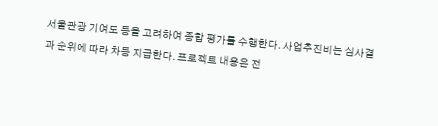서울관광 기여도 등을 고려하여 종합 평가를 수행한다. 사업추진비는 심사결과 순위에 따라 차등 지급한다. 프로젝트 내용은 전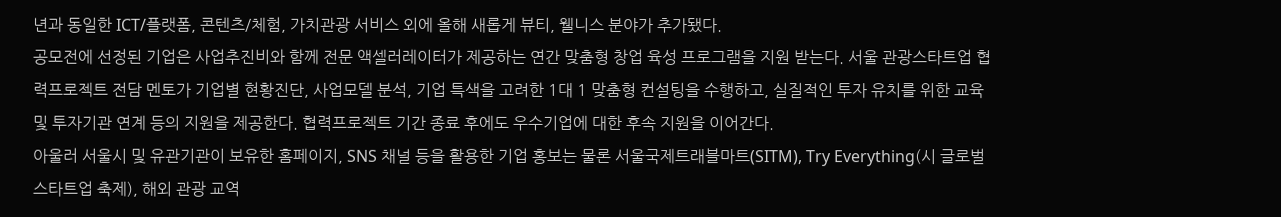년과 동일한 ICT/플랫폼, 콘텐츠/체험, 가치관광 서비스 외에 올해 새롭게 뷰티, 웰니스 분야가 추가됐다.
공모전에 선정된 기업은 사업추진비와 함께 전문 액셀러레이터가 제공하는 연간 맞춤형 창업 육성 프로그램을 지원 받는다. 서울 관광스타트업 협력프로젝트 전담 멘토가 기업별 현황진단, 사업모델 분석, 기업 특색을 고려한 1대 1 맞춤형 컨설팅을 수행하고, 실질적인 투자 유치를 위한 교육 및 투자기관 연계 등의 지원을 제공한다. 협력프로젝트 기간 종료 후에도 우수기업에 대한 후속 지원을 이어간다.
아울러 서울시 및 유관기관이 보유한 홈페이지, SNS 채널 등을 활용한 기업 홍보는 물론 서울국제트래블마트(SITM), Try Everything(시 글로벌 스타트업 축제), 해외 관광 교역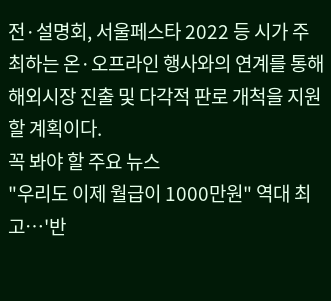전·설명회, 서울페스타 2022 등 시가 주최하는 온·오프라인 행사와의 연계를 통해 해외시장 진출 및 다각적 판로 개척을 지원할 계획이다.
꼭 봐야 할 주요 뉴스
"우리도 이제 월급이 1000만원" 역대 최고…'반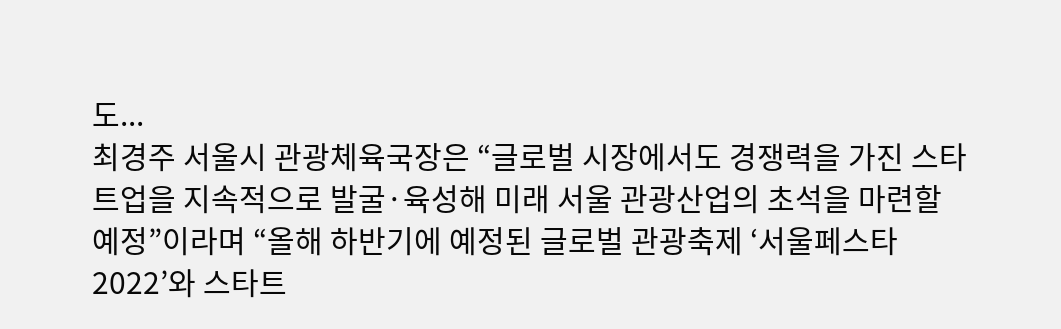도...
최경주 서울시 관광체육국장은 “글로벌 시장에서도 경쟁력을 가진 스타트업을 지속적으로 발굴·육성해 미래 서울 관광산업의 초석을 마련할 예정”이라며 “올해 하반기에 예정된 글로벌 관광축제 ‘서울페스타 2022’와 스타트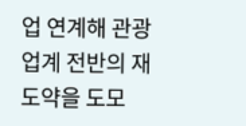업 연계해 관광업계 전반의 재도약을 도모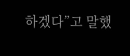하겠다”고 말했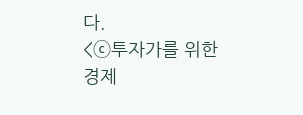다.
<ⓒ투자가를 위한 경제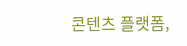콘텐츠 플랫폼,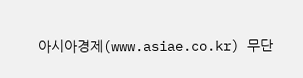아시아경제(www.asiae.co.kr) 무단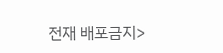전재 배포금지>